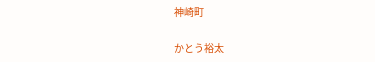神崎町

かとう裕太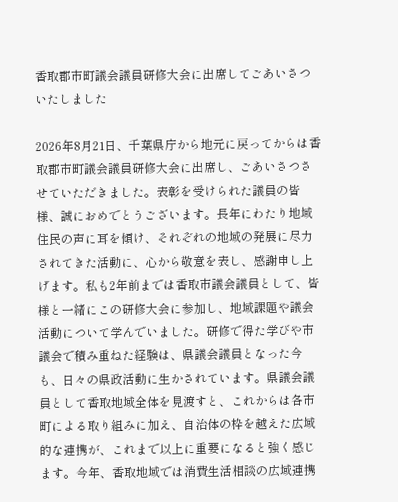香取郡市町議会議員研修大会に出席してごあいさついたしました

2026年8月21日、千葉県庁から地元に戻ってからは香取郡市町議会議員研修大会に出席し、ごあいさつさせていただきました。表彰を受けられた議員の皆様、誠におめでとうございます。長年にわたり地域住民の声に耳を傾け、それぞれの地域の発展に尽力されてきた活動に、心から敬意を表し、感謝申し上げます。私も2年前までは香取市議会議員として、皆様と一緒にこの研修大会に参加し、地域課題や議会活動について学んでいました。研修で得た学びや市議会で積み重ねた経験は、県議会議員となった今も、日々の県政活動に生かされています。県議会議員として香取地域全体を見渡すと、これからは各市町による取り組みに加え、自治体の枠を越えた広域的な連携が、これまで以上に重要になると強く感じます。今年、香取地域では消費生活相談の広域連携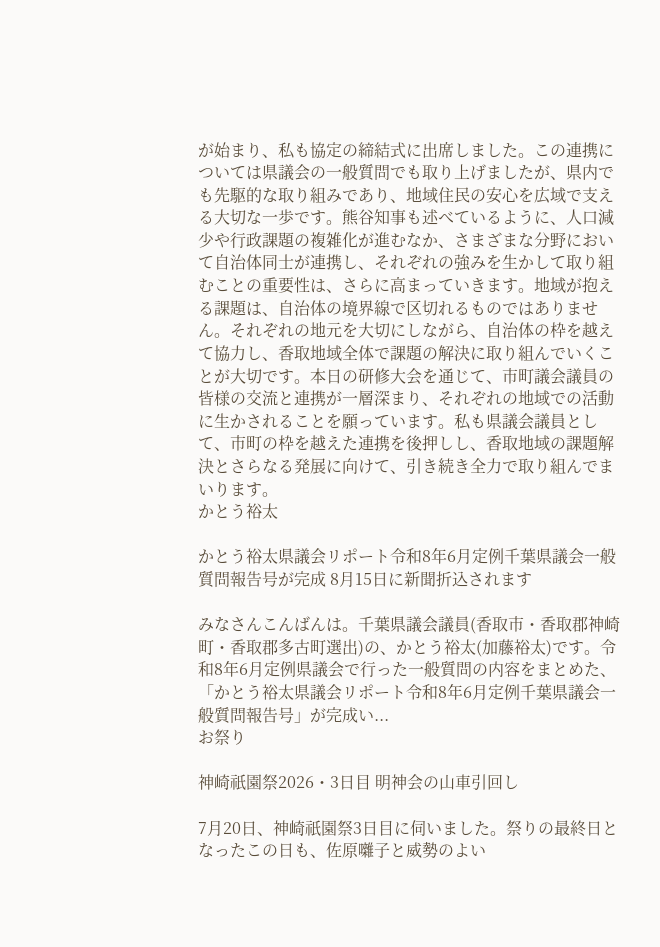が始まり、私も協定の締結式に出席しました。この連携については県議会の一般質問でも取り上げましたが、県内でも先駆的な取り組みであり、地域住民の安心を広域で支える大切な一歩です。熊谷知事も述べているように、人口減少や行政課題の複雑化が進むなか、さまざまな分野において自治体同士が連携し、それぞれの強みを生かして取り組むことの重要性は、さらに高まっていきます。地域が抱える課題は、自治体の境界線で区切れるものではありません。それぞれの地元を大切にしながら、自治体の枠を越えて協力し、香取地域全体で課題の解決に取り組んでいくことが大切です。本日の研修大会を通じて、市町議会議員の皆様の交流と連携が一層深まり、それぞれの地域での活動に生かされることを願っています。私も県議会議員として、市町の枠を越えた連携を後押しし、香取地域の課題解決とさらなる発展に向けて、引き続き全力で取り組んでまいります。
かとう裕太

かとう裕太県議会リポート令和8年6月定例千葉県議会一般質問報告号が完成 8月15日に新聞折込されます

みなさんこんばんは。千葉県議会議員(香取市・香取郡神崎町・香取郡多古町選出)の、かとう裕太(加藤裕太)です。令和8年6月定例県議会で行った一般質問の内容をまとめた、「かとう裕太県議会リポート令和8年6月定例千葉県議会一般質問報告号」が完成い...
お祭り

神崎祇園祭2026・3日目 明神会の山車引回し

7月20日、神崎祇園祭3日目に伺いました。祭りの最終日となったこの日も、佐原囃子と威勢のよい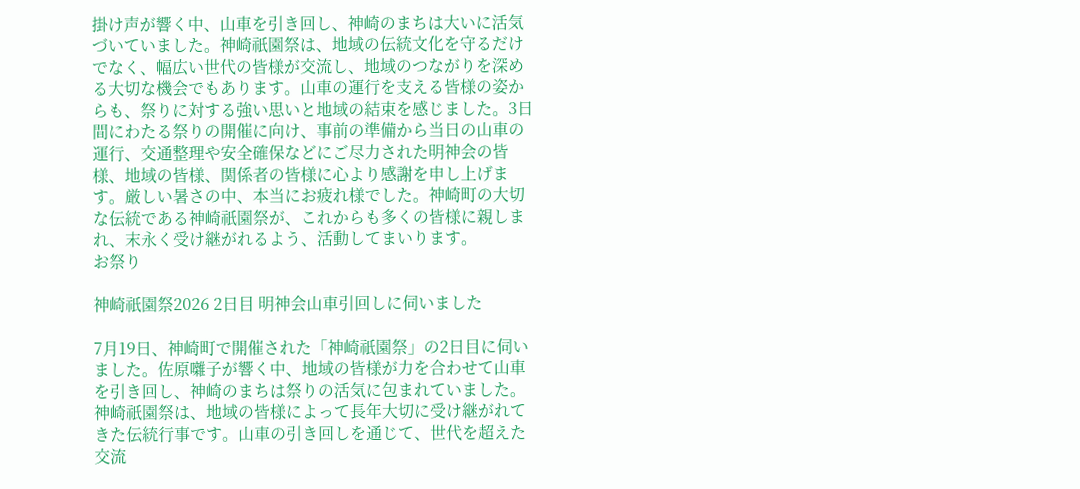掛け声が響く中、山車を引き回し、神崎のまちは大いに活気づいていました。神崎祇園祭は、地域の伝統文化を守るだけでなく、幅広い世代の皆様が交流し、地域のつながりを深める大切な機会でもあります。山車の運行を支える皆様の姿からも、祭りに対する強い思いと地域の結束を感じました。3日間にわたる祭りの開催に向け、事前の準備から当日の山車の運行、交通整理や安全確保などにご尽力された明神会の皆様、地域の皆様、関係者の皆様に心より感謝を申し上げます。厳しい暑さの中、本当にお疲れ様でした。神崎町の大切な伝統である神崎祇園祭が、これからも多くの皆様に親しまれ、末永く受け継がれるよう、活動してまいります。
お祭り

神崎祇園祭2026 2日目 明神会山車引回しに伺いました

7月19日、神崎町で開催された「神崎祇園祭」の2日目に伺いました。佐原囃子が響く中、地域の皆様が力を合わせて山車を引き回し、神崎のまちは祭りの活気に包まれていました。神崎祇園祭は、地域の皆様によって長年大切に受け継がれてきた伝統行事です。山車の引き回しを通じて、世代を超えた交流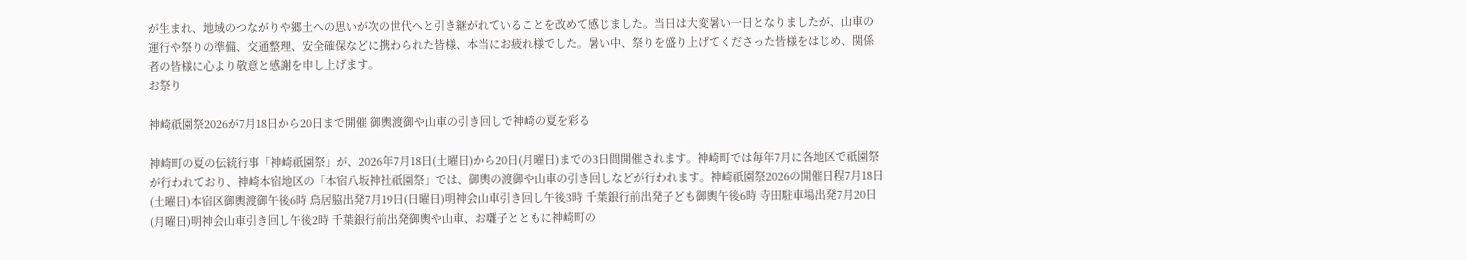が生まれ、地域のつながりや郷土への思いが次の世代へと引き継がれていることを改めて感じました。当日は大変暑い一日となりましたが、山車の運行や祭りの準備、交通整理、安全確保などに携わられた皆様、本当にお疲れ様でした。暑い中、祭りを盛り上げてくださった皆様をはじめ、関係者の皆様に心より敬意と感謝を申し上げます。
お祭り

神崎祇園祭2026が7月18日から20日まで開催 御輿渡御や山車の引き回しで神崎の夏を彩る

神崎町の夏の伝統行事「神崎祇園祭」が、2026年7月18日(土曜日)から20日(月曜日)までの3日間開催されます。神崎町では毎年7月に各地区で祇園祭が行われており、神崎本宿地区の「本宿八坂神社祇園祭」では、御輿の渡御や山車の引き回しなどが行われます。神崎祇園祭2026の開催日程7月18日(土曜日)本宿区御輿渡御午後6時 鳥居脇出発7月19日(日曜日)明神会山車引き回し午後3時 千葉銀行前出発子ども御輿午後6時 寺田駐車場出発7月20日(月曜日)明神会山車引き回し午後2時 千葉銀行前出発御輿や山車、お囃子とともに神崎町の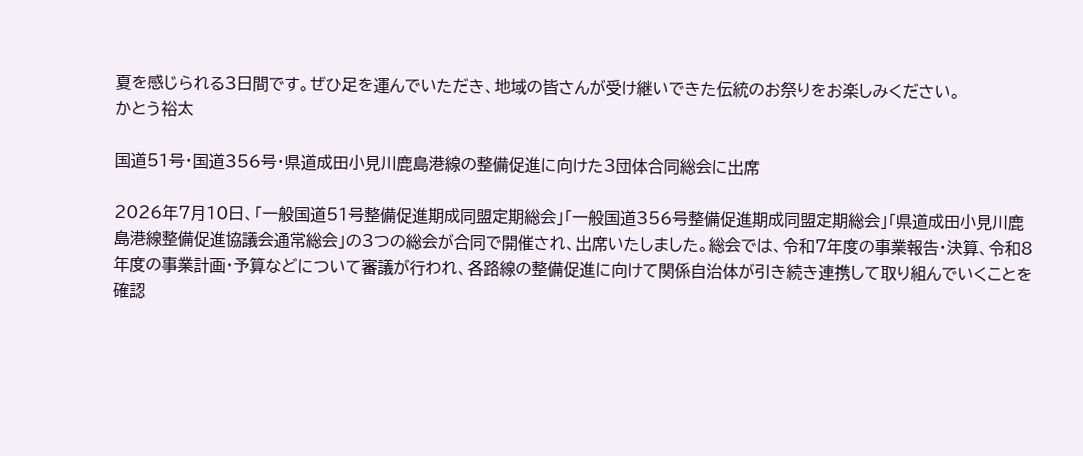夏を感じられる3日間です。ぜひ足を運んでいただき、地域の皆さんが受け継いできた伝統のお祭りをお楽しみください。
かとう裕太

国道51号・国道356号・県道成田小見川鹿島港線の整備促進に向けた3団体合同総会に出席

2026年7月10日、「一般国道51号整備促進期成同盟定期総会」「一般国道356号整備促進期成同盟定期総会」「県道成田小見川鹿島港線整備促進協議会通常総会」の3つの総会が合同で開催され、出席いたしました。総会では、令和7年度の事業報告・決算、令和8年度の事業計画・予算などについて審議が行われ、各路線の整備促進に向けて関係自治体が引き続き連携して取り組んでいくことを確認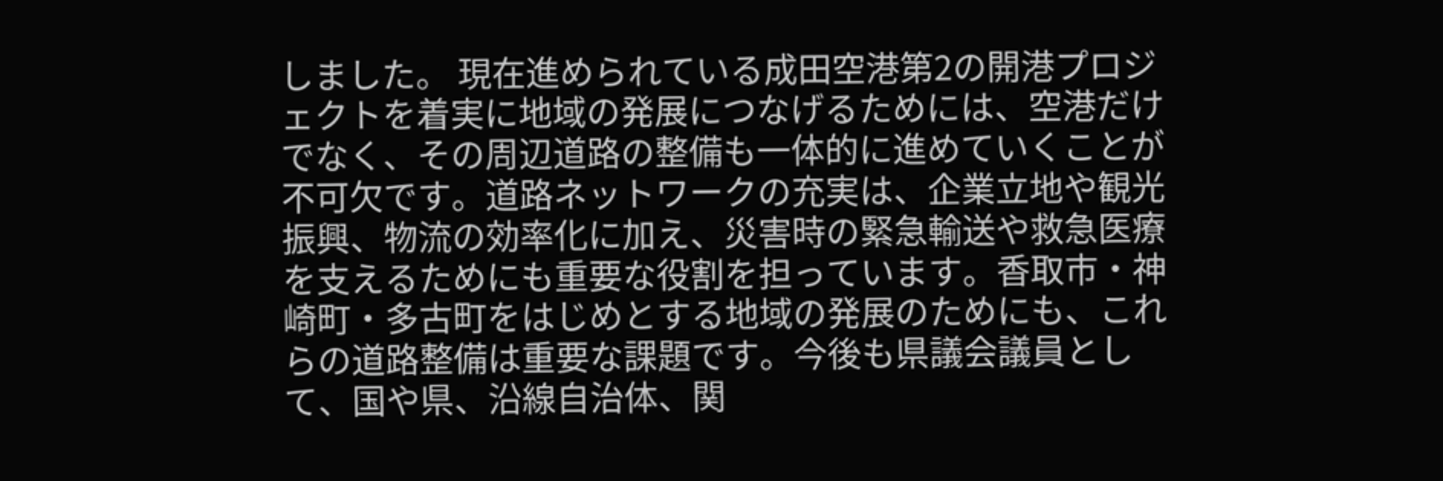しました。 現在進められている成田空港第2の開港プロジェクトを着実に地域の発展につなげるためには、空港だけでなく、その周辺道路の整備も一体的に進めていくことが不可欠です。道路ネットワークの充実は、企業立地や観光振興、物流の効率化に加え、災害時の緊急輸送や救急医療を支えるためにも重要な役割を担っています。香取市・神崎町・多古町をはじめとする地域の発展のためにも、これらの道路整備は重要な課題です。今後も県議会議員として、国や県、沿線自治体、関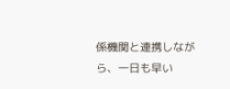係機関と連携しながら、一日も早い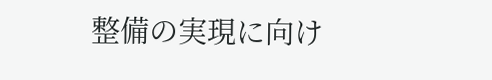整備の実現に向け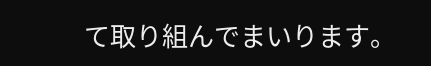て取り組んでまいります。